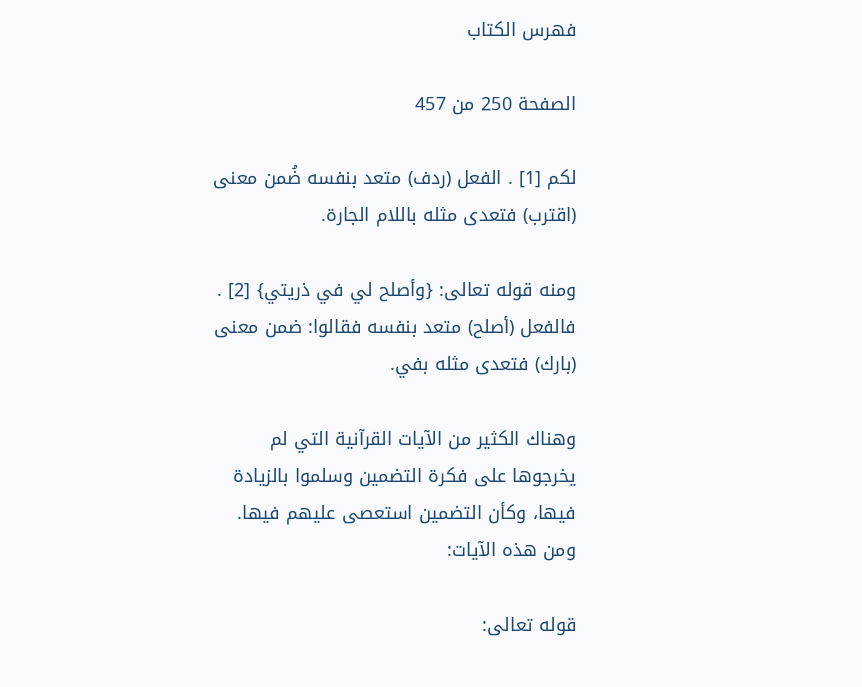فهرس الكتاب

الصفحة 250 من 457

لكم [1] . الفعل (ردف) متعد بنفسه ضُمن معنى (اقترب) فتعدى مثله باللام الجارة.

ومنه قوله تعالى: {وأصلح لي في ذريتي} [2] . فالفعل (أصلح) متعد بنفسه فقالوا: ضمن معنى (بارك) فتعدى مثله بفي.

وهناك الكثير من الآيات القرآنية التي لم يخرجوها على فكرة التضمين وسلموا بالزيادة فيها، وكأن التضمين استعصى عليهم فيها. ومن هذه الآيات:

قوله تعالى: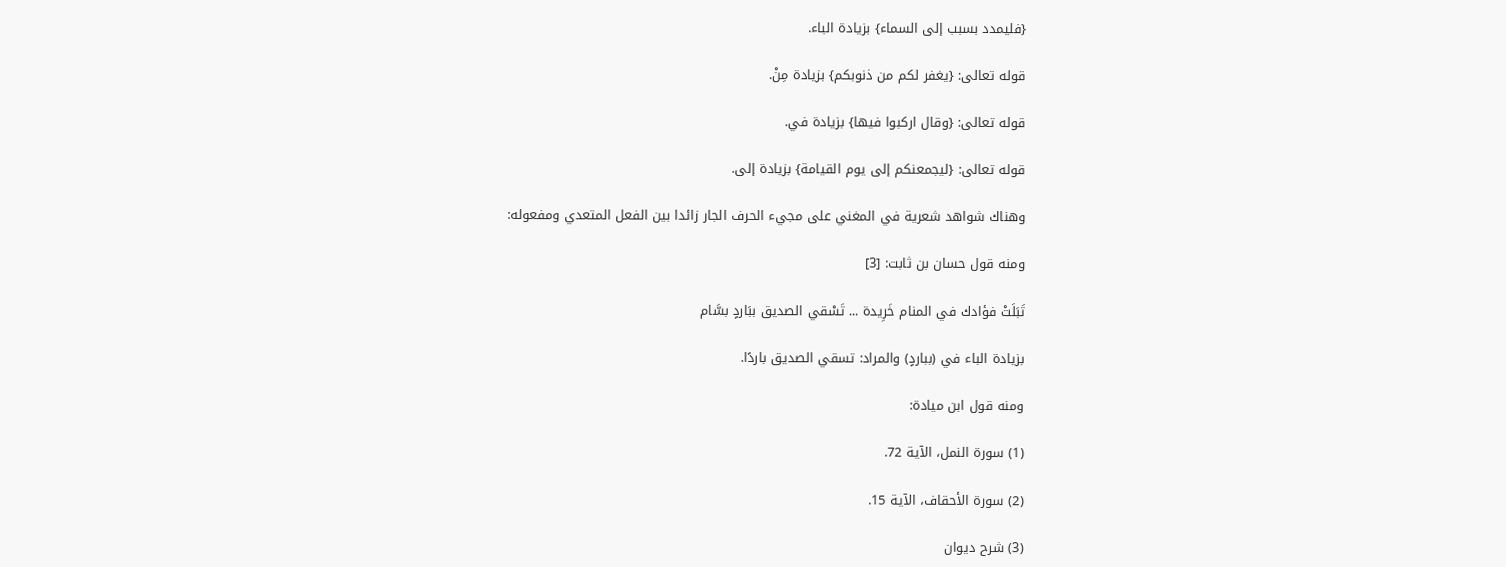{فليمدد بسبب إلى السماء} بزيادة الباء.

قوله تعالى: {يغفر لكم من ذنوبكم} بزيادة مِنْ.

قوله تعالى: {وقال اركبوا فيها} بزيادة في.

قوله تعالى: {ليجمعنكم إلى يوم القيامة} بزيادة إلى.

وهناك شواهد شعرية في المغني على مجيء الحرف الجار زائدا بين الفعل المتعدي ومفعوله:

ومنه قول حسان بن ثابت: [3]

تَبَلَتْ فؤادك في المنام خَرِيدة ... تَسْقي الصديق ببَاردٍ بسَّام

بزيادة الباء في (بباردٍ) والمراد: تسقي الصديق باردًا.

ومنه قول ابن ميادة:

(1) سورة النمل، الآية 72.

(2) سورة الأحقاف، الآية 15.

(3) شرح ديوان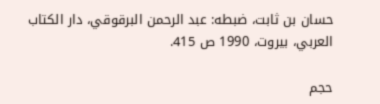حسان بن ثابت، ضبطه: عبد الرحمن البرقوقي، دار الكتاب العربي، بيروت، 1990 ص 415.

حجم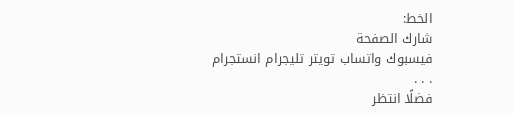الخط:
شارك الصفحة
فيسبوك واتساب تويتر تليجرام انستجرام
. . .
فضلًا انتظر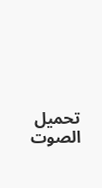تحميل الصوت